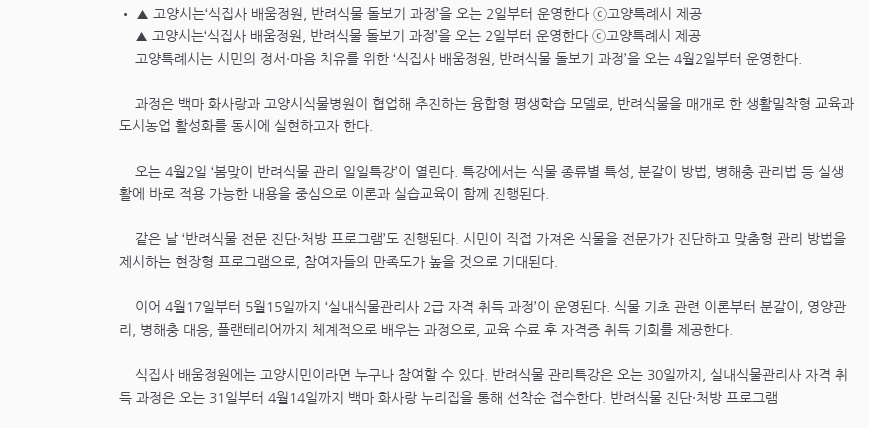• ▲ 고양시는‘식집사 배움정원, 반려식물 돌보기 과정’을 오는 2일부터 운영한다 ⓒ고양특례시 제공
    ▲ 고양시는‘식집사 배움정원, 반려식물 돌보기 과정’을 오는 2일부터 운영한다 ⓒ고양특례시 제공
    고양특례시는 시민의 정서·마음 치유를 위한 ‘식집사 배움정원, 반려식물 돌보기 과정’을 오는 4월2일부터 운영한다.

    과정은 백마 화사랑과 고양시식물병원이 협업해 추진하는 융합형 평생학습 모델로, 반려식물을 매개로 한 생활밀착형 교육과 도시농업 활성화를 동시에 실현하고자 한다.

    오는 4월2일 ‘봄맞이 반려식물 관리 일일특강’이 열린다. 특강에서는 식물 종류별 특성, 분갈이 방법, 병해충 관리법 등 실생활에 바로 적용 가능한 내용을 중심으로 이론과 실습교육이 함께 진행된다.

    같은 날 ‘반려식물 전문 진단·처방 프로그램’도 진행된다. 시민이 직접 가져온 식물을 전문가가 진단하고 맞춤형 관리 방법을 제시하는 현장형 프로그램으로, 참여자들의 만족도가 높을 것으로 기대된다.

    이어 4월17일부터 5월15일까지 ‘실내식물관리사 2급 자격 취득 과정’이 운영된다. 식물 기초 관련 이론부터 분갈이, 영양관리, 병해충 대응, 플랜테리어까지 체계적으로 배우는 과정으로, 교육 수료 후 자격증 취득 기회를 제공한다.

    식집사 배움정원에는 고양시민이라면 누구나 참여할 수 있다. 반려식물 관리특강은 오는 30일까지, 실내식물관리사 자격 취득 과정은 오는 31일부터 4월14일까지 백마 화사랑 누리집을 통해 선착순 접수한다. 반려식물 진단·처방 프로그램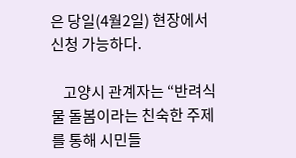은 당일(4월2일) 현장에서 신청 가능하다.

    고양시 관계자는 “반려식물 돌봄이라는 친숙한 주제를 통해 시민들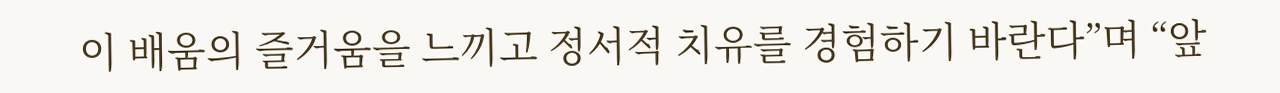이 배움의 즐거움을 느끼고 정서적 치유를 경험하기 바란다”며 “앞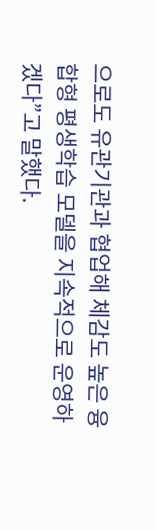으로도 유관기관과 협업해 체감도 높은 융합형 평생학습 모델을 지속적으로 운영하겠다”고 말했다.